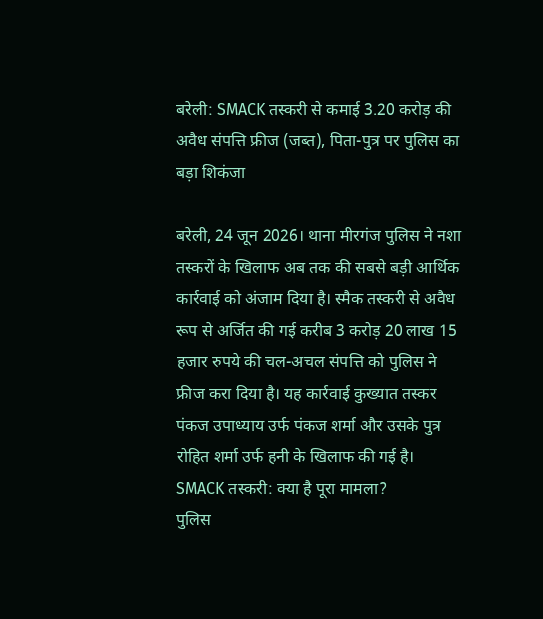बरेली: SMACK तस्करी से कमाई 3.20 करोड़ की अवैध संपत्ति फ्रीज (जब्त), पिता-पुत्र पर पुलिस का बड़ा शिकंजा

बरेली, 24 जून 2026। थाना मीरगंज पुलिस ने नशा तस्करों के खिलाफ अब तक की सबसे बड़ी आर्थिक कार्रवाई को अंजाम दिया है। स्मैक तस्करी से अवैध रूप से अर्जित की गई करीब 3 करोड़ 20 लाख 15 हजार रुपये की चल-अचल संपत्ति को पुलिस ने फ्रीज करा दिया है। यह कार्रवाई कुख्यात तस्कर पंकज उपाध्याय उर्फ पंकज शर्मा और उसके पुत्र रोहित शर्मा उर्फ हनी के खिलाफ की गई है।
SMACK तस्करी: क्या है पूरा मामला?
पुलिस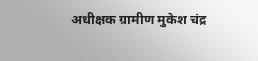अधीक्षक ग्रामीण मुकेश चंद्र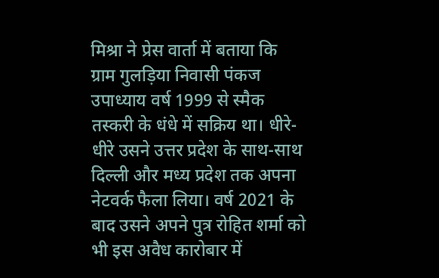मिश्रा ने प्रेस वार्ता में बताया कि ग्राम गुलड़िया निवासी पंकज उपाध्याय वर्ष 1999 से स्मैक तस्करी के धंधे में सक्रिय था। धीरे-धीरे उसने उत्तर प्रदेश के साथ-साथ दिल्ली और मध्य प्रदेश तक अपना नेटवर्क फैला लिया। वर्ष 2021 के बाद उसने अपने पुत्र रोहित शर्मा को भी इस अवैध कारोबार में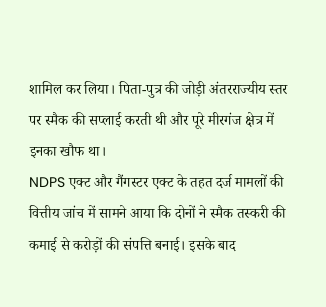शामिल कर लिया। पिता-पुत्र की जोड़ी अंतरराज्यीय स्तर पर स्मैक की सप्लाई करती थी और पूरे मीरगंज क्षेत्र में इनका खौफ था।
NDPS एक्ट और गैंगस्टर एक्ट के तहत दर्ज मामलों की वित्तीय जांच में सामने आया कि दोनों ने स्मैक तस्करी की कमाई से करोड़ों की संपत्ति बनाई। इसके बाद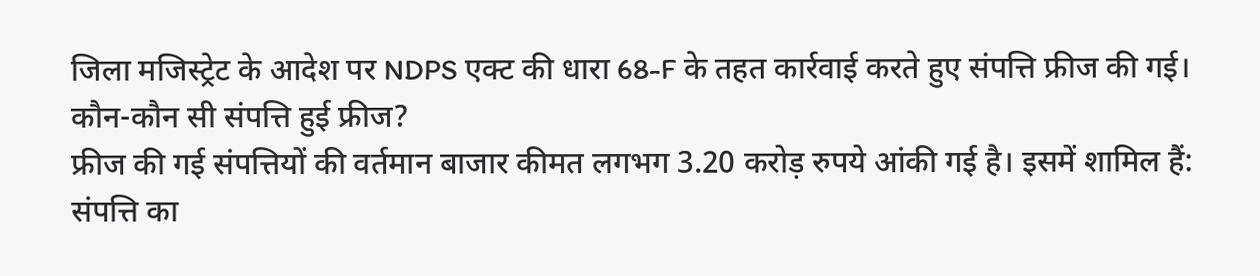जिला मजिस्ट्रेट के आदेश पर NDPS एक्ट की धारा 68-F के तहत कार्रवाई करते हुए संपत्ति फ्रीज की गई।
कौन-कौन सी संपत्ति हुई फ्रीज?
फ्रीज की गई संपत्तियों की वर्तमान बाजार कीमत लगभग 3.20 करोड़ रुपये आंकी गई है। इसमें शामिल हैं:
संपत्ति का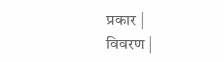प्रकार |
विवरण |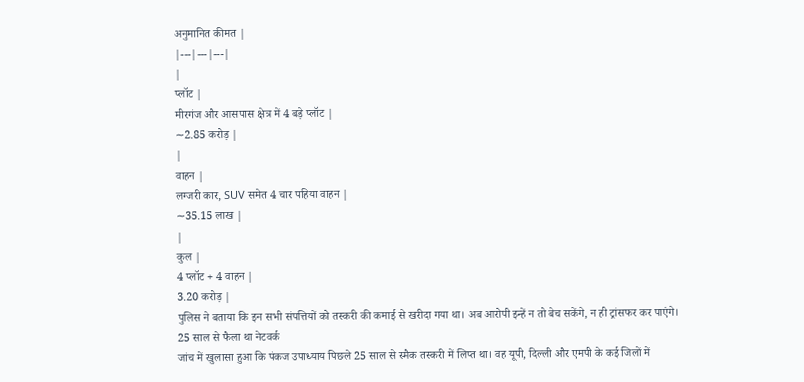अनुमानित कीमत |
|---|---|---|
|
प्लॉट |
मीरगंज और आसपास क्षेत्र में 4 बड़े प्लॉट |
∼2.85 करोड़ |
|
वाहन |
लग्जरी कार, SUV समेत 4 चार पहिया वाहन |
∼35.15 लाख |
|
कुल |
4 प्लॉट + 4 वाहन |
3.20 करोड़ |
पुलिस ने बताया कि इन सभी संपत्तियों को तस्करी की कमाई से खरीदा गया था। अब आरोपी इन्हें न तो बेच सकेंगे, न ही ट्रांसफर कर पाएंगे।
25 साल से फैला था नेटवर्क
जांच में खुलासा हुआ कि पंकज उपाध्याय पिछले 25 साल से स्मैक तस्करी में लिप्त था। वह यूपी, दिल्ली और एमपी के कई जिलों में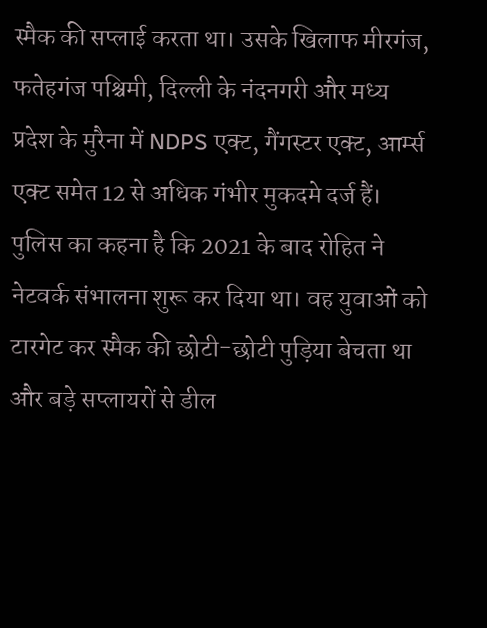स्मैक की सप्लाई करता था। उसके खिलाफ मीरगंज, फतेहगंज पश्चिमी, दिल्ली के नंदनगरी और मध्य प्रदेश के मुरैना में NDPS एक्ट, गैंगस्टर एक्ट, आर्म्स एक्ट समेत 12 से अधिक गंभीर मुकदमे दर्ज हैं।
पुलिस का कहना है कि 2021 के बाद रोहित ने नेटवर्क संभालना शुरू कर दिया था। वह युवाओं को टारगेट कर स्मैक की छोटी-छोटी पुड़िया बेचता था और बड़े सप्लायरों से डील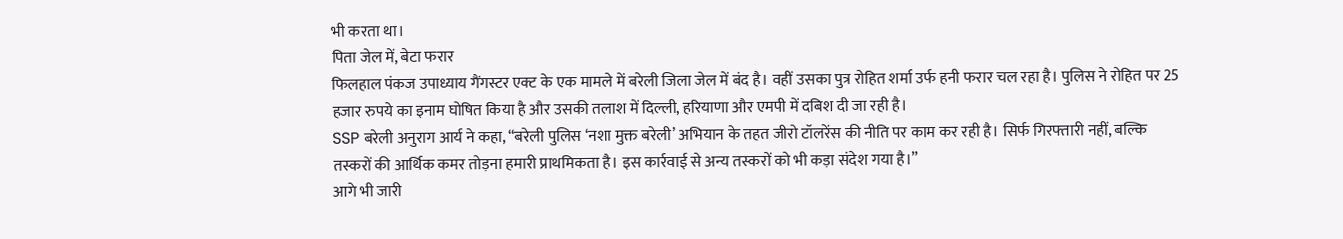भी करता था।
पिता जेल में, बेटा फरार
फिलहाल पंकज उपाध्याय गैंगस्टर एक्ट के एक मामले में बरेली जिला जेल में बंद है। वहीं उसका पुत्र रोहित शर्मा उर्फ हनी फरार चल रहा है। पुलिस ने रोहित पर 25 हजार रुपये का इनाम घोषित किया है और उसकी तलाश में दिल्ली, हरियाणा और एमपी में दबिश दी जा रही है।
SSP बरेली अनुराग आर्य ने कहा, “बरेली पुलिस ‘नशा मुक्त बरेली’ अभियान के तहत जीरो टॉलरेंस की नीति पर काम कर रही है। सिर्फ गिरफ्तारी नहीं, बल्कि तस्करों की आर्थिक कमर तोड़ना हमारी प्राथमिकता है। इस कार्रवाई से अन्य तस्करों को भी कड़ा संदेश गया है।”
आगे भी जारी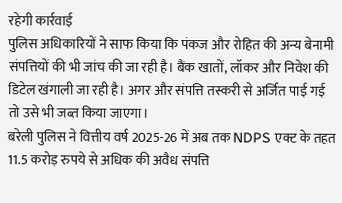रहेगी कार्रवाई
पुलिस अधिकारियों ने साफ किया कि पंकज और रोहित की अन्य बेनामी संपत्तियों की भी जांच की जा रही है। बैंक खातों, लॉकर और निवेश की डिटेल खंगाली जा रही है। अगर और संपत्ति तस्करी से अर्जित पाई गई तो उसे भी जब्त किया जाएगा।
बरेली पुलिस ने वित्तीय वर्ष 2025-26 में अब तक NDPS एक्ट के तहत 11.5 करोड़ रुपये से अधिक की अवैध संपत्ति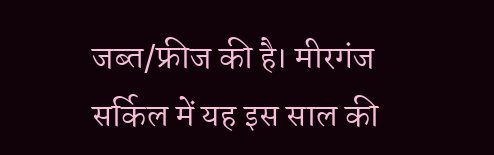जब्त/फ्रीज की है। मीरगंज सर्किल में यह इस साल की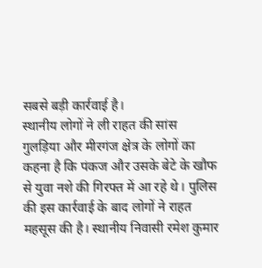सबसे बड़ी कार्रवाई है।
स्थानीय लोगों ने ली राहत की सांस
गुलड़िया और मीरगंज क्षेत्र के लोगों का कहना है कि पंकज और उसके बेटे के खौफ से युवा नशे की गिरफ्त में आ रहे थे। पुलिस की इस कार्रवाई के बाद लोगों ने राहत महसूस की है। स्थानीय निवासी रमेश कुमार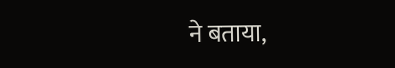ने बताया,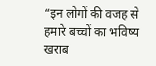“इन लोगों की वजह से हमारे बच्चों का भविष्य खराब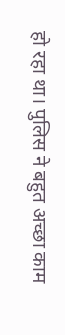हो रहा था। पुलिस ने बहुत अच्छा काम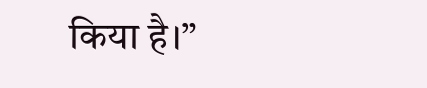किया है।”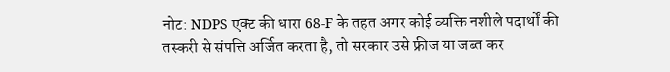नोट: NDPS एक्ट की धारा 68-F के तहत अगर कोई व्यक्ति नशीले पदार्थों की तस्करी से संपत्ति अर्जित करता है, तो सरकार उसे फ्रीज या जब्त कर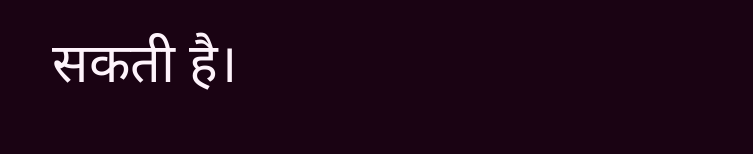सकती है।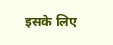इसके लिए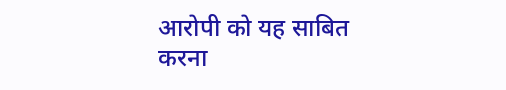आरोपी को यह साबित करना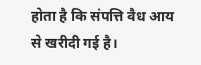होता है कि संपत्ति वैध आय से खरीदी गई है।